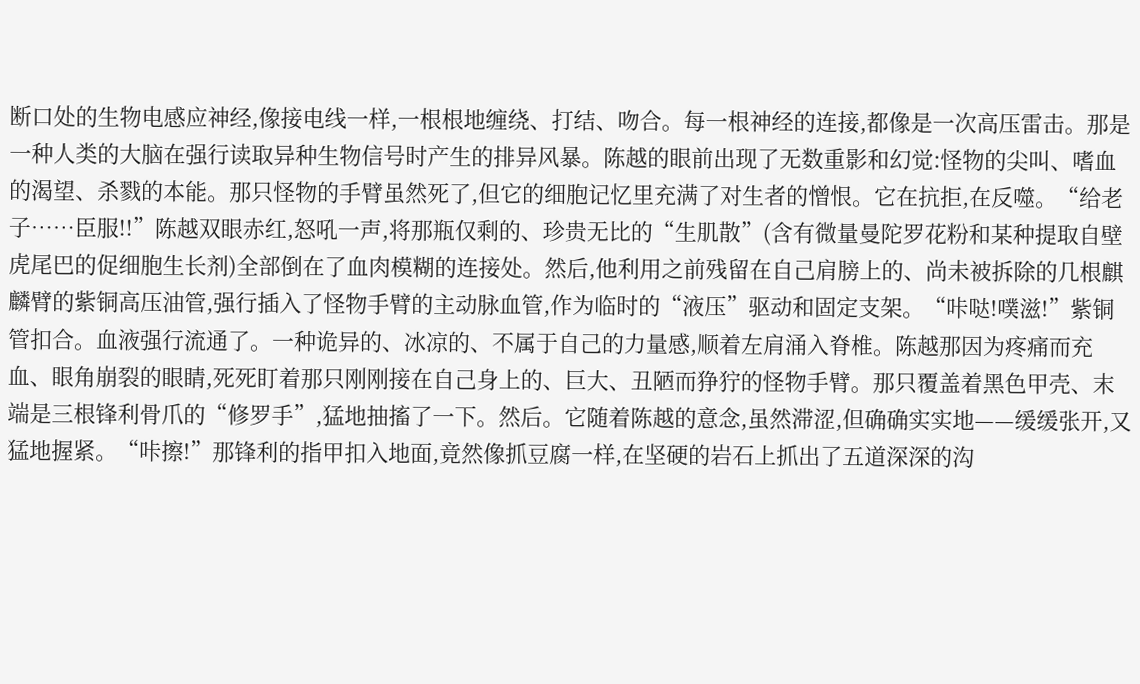断口处的生物电感应神经,像接电线一样,一根根地缠绕、打结、吻合。每一根神经的连接,都像是一次高压雷击。那是一种人类的大脑在强行读取异种生物信号时产生的排异风暴。陈越的眼前出现了无数重影和幻觉:怪物的尖叫、嗜血的渴望、杀戮的本能。那只怪物的手臂虽然死了,但它的细胞记忆里充满了对生者的憎恨。它在抗拒,在反噬。“给老子……臣服!!”陈越双眼赤红,怒吼一声,将那瓶仅剩的、珍贵无比的“生肌散”(含有微量曼陀罗花粉和某种提取自壁虎尾巴的促细胞生长剂)全部倒在了血肉模糊的连接处。然后,他利用之前残留在自己肩膀上的、尚未被拆除的几根麒麟臂的紫铜高压油管,强行插入了怪物手臂的主动脉血管,作为临时的“液压”驱动和固定支架。“咔哒!噗滋!”紫铜管扣合。血液强行流通了。一种诡异的、冰凉的、不属于自己的力量感,顺着左肩涌入脊椎。陈越那因为疼痛而充血、眼角崩裂的眼睛,死死盯着那只刚刚接在自己身上的、巨大、丑陋而狰狞的怪物手臂。那只覆盖着黑色甲壳、末端是三根锋利骨爪的“修罗手”,猛地抽搐了一下。然后。它随着陈越的意念,虽然滞涩,但确确实实地——缓缓张开,又猛地握紧。“咔擦!”那锋利的指甲扣入地面,竟然像抓豆腐一样,在坚硬的岩石上抓出了五道深深的沟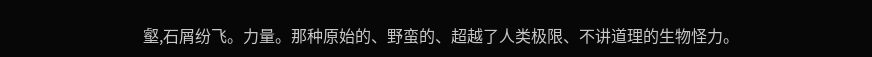壑,石屑纷飞。力量。那种原始的、野蛮的、超越了人类极限、不讲道理的生物怪力。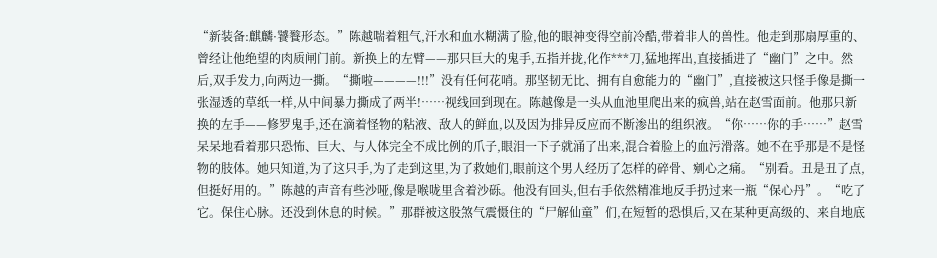“新装备:麒麟·饕餮形态。”陈越喘着粗气,汗水和血水糊满了脸,他的眼神变得空前冷酷,带着非人的兽性。他走到那扇厚重的、曾经让他绝望的肉质闸门前。新换上的左臂——那只巨大的鬼手,五指并拢,化作***刀,猛地挥出,直接插进了“幽门”之中。然后,双手发力,向两边一撕。“撕啦————!!!”没有任何花哨。那坚韧无比、拥有自愈能力的“幽门”,直接被这只怪手像是撕一张湿透的草纸一样,从中间暴力撕成了两半!……视线回到现在。陈越像是一头从血池里爬出来的疯兽,站在赵雪面前。他那只新换的左手——修罗鬼手,还在滴着怪物的粘液、敌人的鲜血,以及因为排异反应而不断渗出的组织液。“你……你的手……”赵雪呆呆地看着那只恐怖、巨大、与人体完全不成比例的爪子,眼泪一下子就涌了出来,混合着脸上的血污滑落。她不在乎那是不是怪物的肢体。她只知道,为了这只手,为了走到这里,为了救她们,眼前这个男人经历了怎样的碎骨、剜心之痛。“别看。丑是丑了点,但挺好用的。”陈越的声音有些沙哑,像是喉咙里含着沙砾。他没有回头,但右手依然精准地反手扔过来一瓶“保心丹”。“吃了它。保住心脉。还没到休息的时候。”那群被这股煞气震慑住的“尸解仙童”们,在短暂的恐惧后,又在某种更高级的、来自地底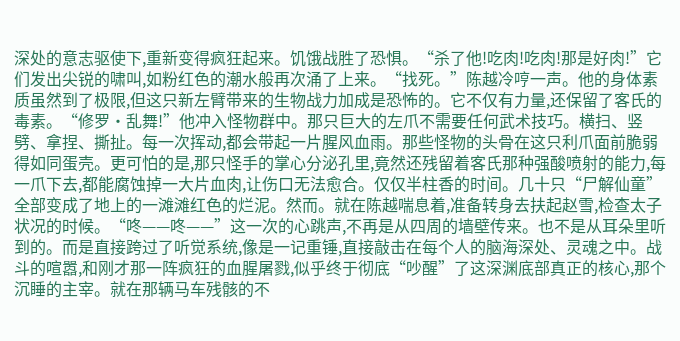深处的意志驱使下,重新变得疯狂起来。饥饿战胜了恐惧。“杀了他!吃肉!吃肉!那是好肉!”它们发出尖锐的啸叫,如粉红色的潮水般再次涌了上来。“找死。”陈越冷哼一声。他的身体素质虽然到了极限,但这只新左臂带来的生物战力加成是恐怖的。它不仅有力量,还保留了客氏的毒素。“修罗·乱舞!”他冲入怪物群中。那只巨大的左爪不需要任何武术技巧。横扫、竖劈、拿捏、撕扯。每一次挥动,都会带起一片腥风血雨。那些怪物的头骨在这只利爪面前脆弱得如同蛋壳。更可怕的是,那只怪手的掌心分泌孔里,竟然还残留着客氏那种强酸喷射的能力,每一爪下去,都能腐蚀掉一大片血肉,让伤口无法愈合。仅仅半柱香的时间。几十只“尸解仙童”全部变成了地上的一滩滩红色的烂泥。然而。就在陈越喘息着,准备转身去扶起赵雪,检查太子状况的时候。“咚——咚——”这一次的心跳声,不再是从四周的墙壁传来。也不是从耳朵里听到的。而是直接跨过了听觉系统,像是一记重锤,直接敲击在每个人的脑海深处、灵魂之中。战斗的喧嚣,和刚才那一阵疯狂的血腥屠戮,似乎终于彻底“吵醒”了这深渊底部真正的核心,那个沉睡的主宰。就在那辆马车残骸的不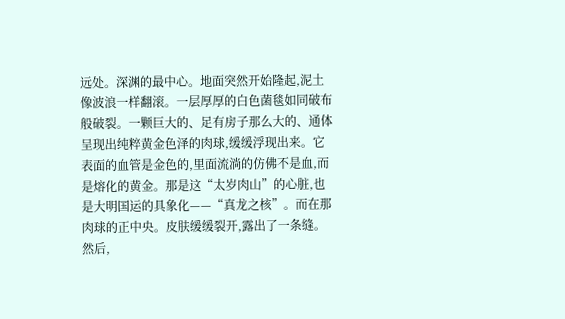远处。深渊的最中心。地面突然开始隆起,泥土像波浪一样翻滚。一层厚厚的白色菌毯如同破布般破裂。一颗巨大的、足有房子那么大的、通体呈现出纯粹黄金色泽的肉球,缓缓浮现出来。它表面的血管是金色的,里面流淌的仿佛不是血,而是熔化的黄金。那是这“太岁肉山”的心脏,也是大明国运的具象化——“真龙之核”。而在那肉球的正中央。皮肤缓缓裂开,露出了一条缝。然后,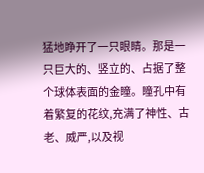猛地睁开了一只眼睛。那是一只巨大的、竖立的、占据了整个球体表面的金瞳。瞳孔中有着繁复的花纹,充满了神性、古老、威严,以及视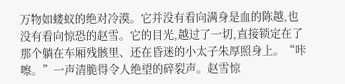万物如蝼蚁的绝对冷漠。它并没有看向满身是血的陈越,也没有看向惊恐的赵雪。它的目光,越过了一切,直接锁定在了那个躺在车厢残骸里、还在昏迷的小太子朱厚照身上。“咔嚓。”一声清脆得令人绝望的碎裂声。赵雪惊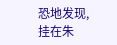恐地发现,挂在朱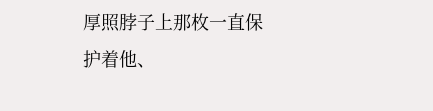厚照脖子上那枚一直保护着他、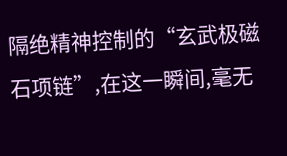隔绝精神控制的“玄武极磁石项链”,在这一瞬间,毫无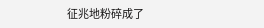征兆地粉碎成了